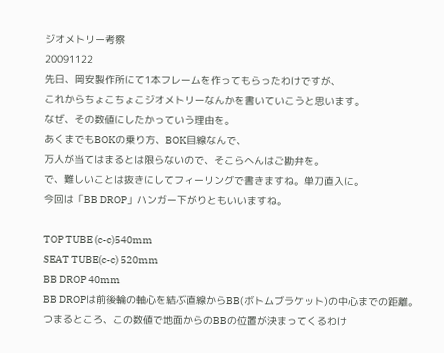ジオメトリー考察
20091122
先日、岡安製作所にて1本フレームを作ってもらったわけですが、
これからちょこちょこジオメトリーなんかを書いていこうと思います。
なぜ、その数値にしたかっていう理由を。
あくまでもBOKの乗り方、BOK目線なんで、
万人が当てはまるとは限らないので、そこらへんはご勘弁を。
で、難しいことは抜きにしてフィーリングで書きますね。単刀直入に。
今回は「BB DROP」ハンガー下がりともいいますね。

TOP TUBE (c-c)540mm
SEAT TUBE(c-c) 520mm
BB DROP 40mm
BB DROPは前後輪の軸心を結ぶ直線からBB(ボトムブラケット)の中心までの距離。
つまるところ、この数値で地面からのBBの位置が決まってくるわけ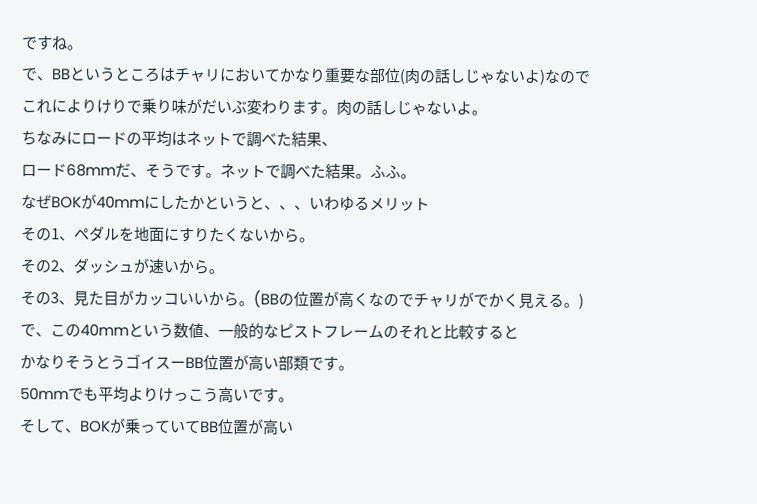ですね。
で、BBというところはチャリにおいてかなり重要な部位(肉の話しじゃないよ)なので
これによりけりで乗り味がだいぶ変わります。肉の話しじゃないよ。
ちなみにロードの平均はネットで調べた結果、
ロード68mmだ、そうです。ネットで調べた結果。ふふ。
なぜBOKが40mmにしたかというと、、、いわゆるメリット
その1、ペダルを地面にすりたくないから。
その2、ダッシュが速いから。
その3、見た目がカッコいいから。(BBの位置が高くなのでチャリがでかく見える。)
で、この40mmという数値、一般的なピストフレームのそれと比較すると
かなりそうとうゴイスーBB位置が高い部類です。
50mmでも平均よりけっこう高いです。
そして、BOKが乗っていてBB位置が高い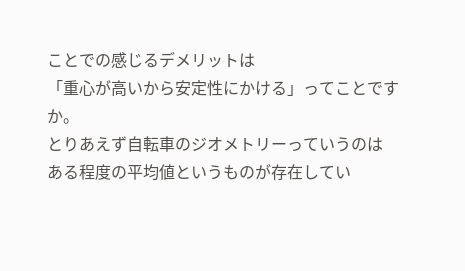ことでの感じるデメリットは
「重心が高いから安定性にかける」ってことですか。
とりあえず自転車のジオメトリーっていうのは
ある程度の平均値というものが存在してい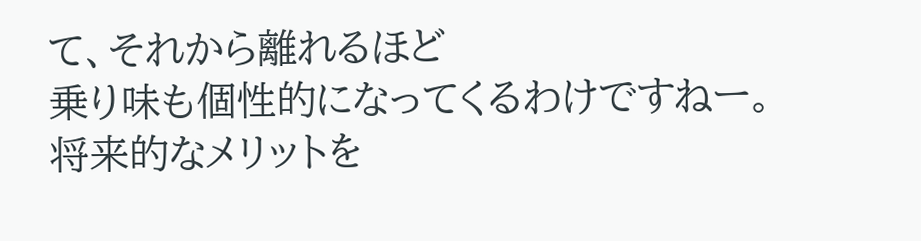て、それから離れるほど
乗り味も個性的になってくるわけですねー。
将来的なメリットを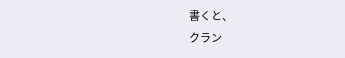書くと、
クラン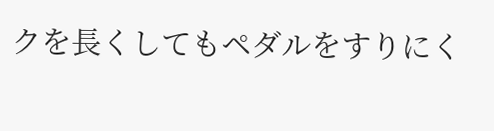クを長くしてもペダルをすりにく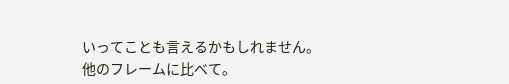いってことも言えるかもしれません。
他のフレームに比べて。